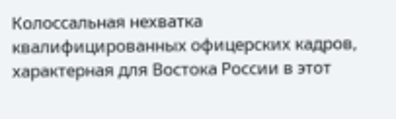Колоссальная нехватка квалифицированных офицерских кадров, характерная для Востока России в этот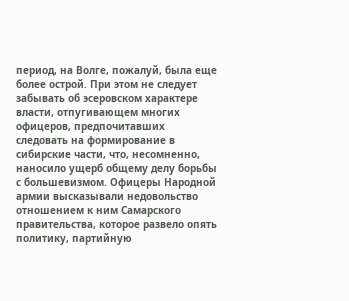период, на Волге, пожалуй, была еще более острой. При этом не следует забывать об эсеровском характере власти, отпугивающем многих офицеров, предпочитавших следовать на формирование в сибирские части, что, несомненно, наносило ущерб общему делу борьбы с большевизмом. Офицеры Народной армии высказывали недовольство отношением к ним Самарского правительства, которое развело опять политику, партийную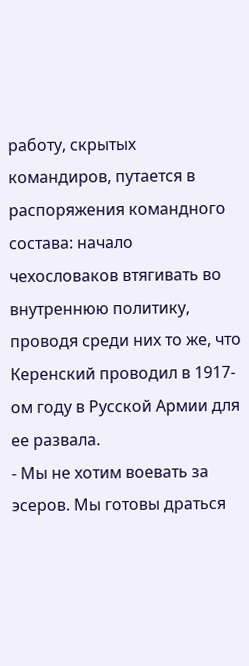работу, скрытых командиров, путается в распоряжения командного состава: начало чехословаков втягивать во внутреннюю политику, проводя среди них то же, что Керенский проводил в 1917-ом году в Русской Армии для ее развала.
- Мы не хотим воевать за эсеров. Мы готовы драться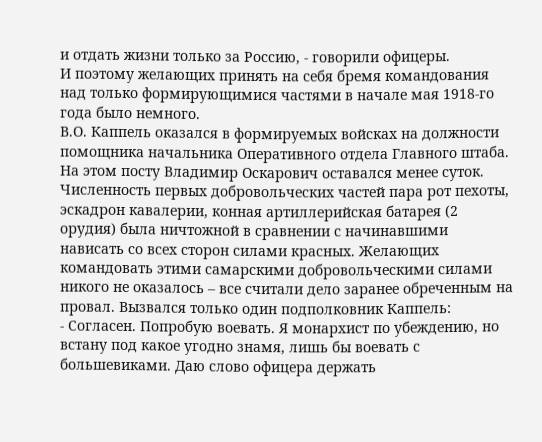и отдать жизни только за Россию, - говорили офицеры.
И поэтому желающих принять на себя бремя командования над только формирующимися частями в начале мая 1918-го года было немного.
В.О. Каппель оказался в формируемых войсках на должности помощника начальника Оперативного отдела Главного штаба. На этом посту Владимир Оскарович оставался менее суток. Численность первых добровольческих частей пара рот пехоты, эскадрон кавалерии, конная артиллерийская батарея (2 орудия) была ничтожной в сравнении с начинавшими нависать со всех сторон силами красных. Желающих командовать этими самарскими добровольческими силами никого не оказалось – все считали дело заранее обреченным на провал. Вызвался только один подполковник Каппель:
- Согласен. Попробую воевать. Я монархист по убеждению, но встану под какое угодно знамя, лишь бы воевать с большевиками. Даю слово офицера держать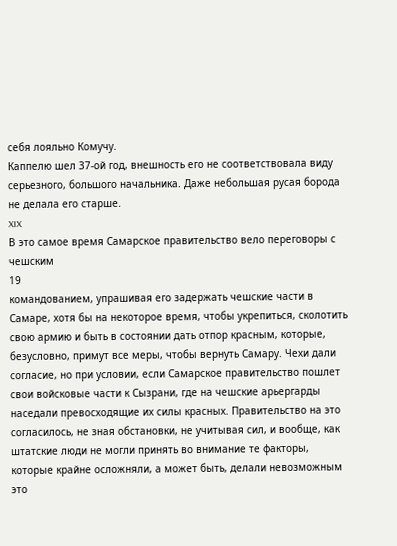себя лояльно Комучу.
Каппелю шел 37-ой год, внешность его не соответствовала виду серьезного, большого начальника. Даже небольшая русая борода не делала его старше.
XIX
В это самое время Самарское правительство вело переговоры с чешским
19
командованием, упрашивая его задержать чешские части в Самаре, хотя бы на некоторое время, чтобы укрепиться, сколотить свою армию и быть в состоянии дать отпор красным, которые, безусловно, примут все меры, чтобы вернуть Самару. Чехи дали согласие, но при условии, если Самарское правительство пошлет свои войсковые части к Сызрани, где на чешские арьергарды наседали превосходящие их силы красных. Правительство на это согласилось, не зная обстановки, не учитывая сил, и вообще, как штатские люди не могли принять во внимание те факторы, которые крайне осложняли, а может быть, делали невозможным это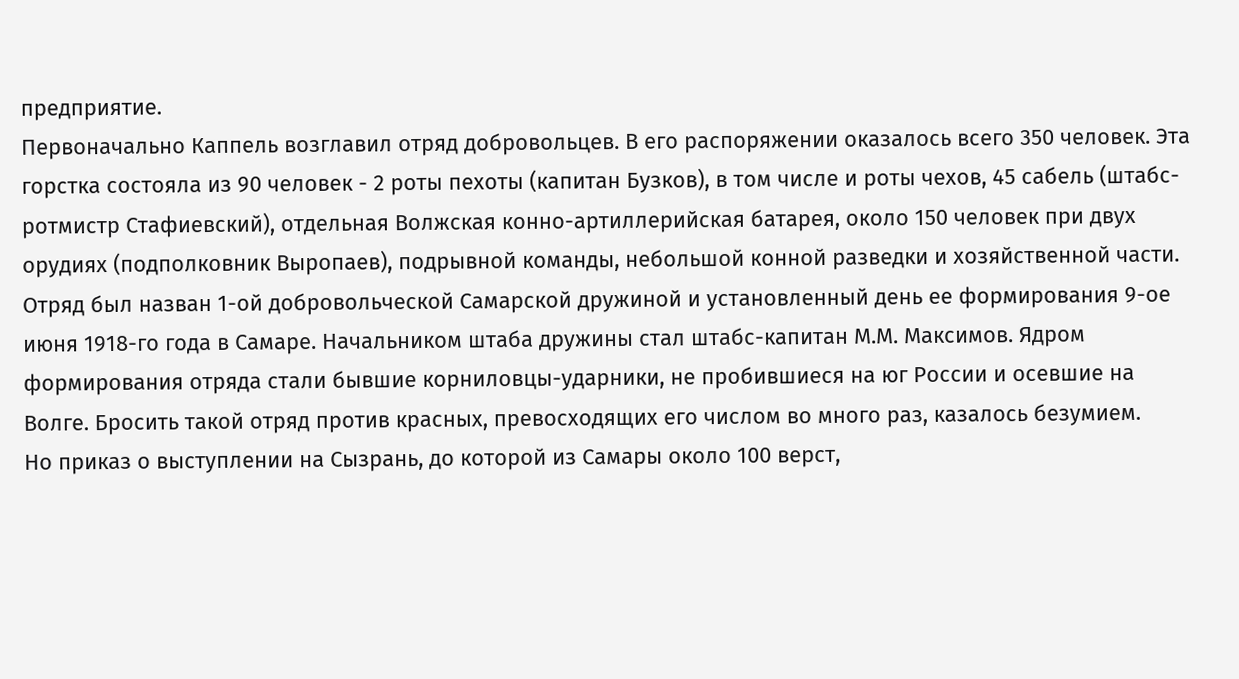предприятие.
Первоначально Каппель возглавил отряд добровольцев. В его распоряжении оказалось всего 350 человек. Эта горстка состояла из 90 человек - 2 роты пехоты (капитан Бузков), в том числе и роты чехов, 45 сабель (штабс-ротмистр Стафиевский), отдельная Волжская конно-артиллерийская батарея, около 150 человек при двух орудиях (подполковник Выропаев), подрывной команды, небольшой конной разведки и хозяйственной части. Отряд был назван 1-ой добровольческой Самарской дружиной и установленный день ее формирования 9-ое июня 1918-го года в Самаре. Начальником штаба дружины стал штабс-капитан М.М. Максимов. Ядром формирования отряда стали бывшие корниловцы-ударники, не пробившиеся на юг России и осевшие на Волге. Бросить такой отряд против красных, превосходящих его числом во много раз, казалось безумием.
Но приказ о выступлении на Сызрань, до которой из Самары около 100 верст,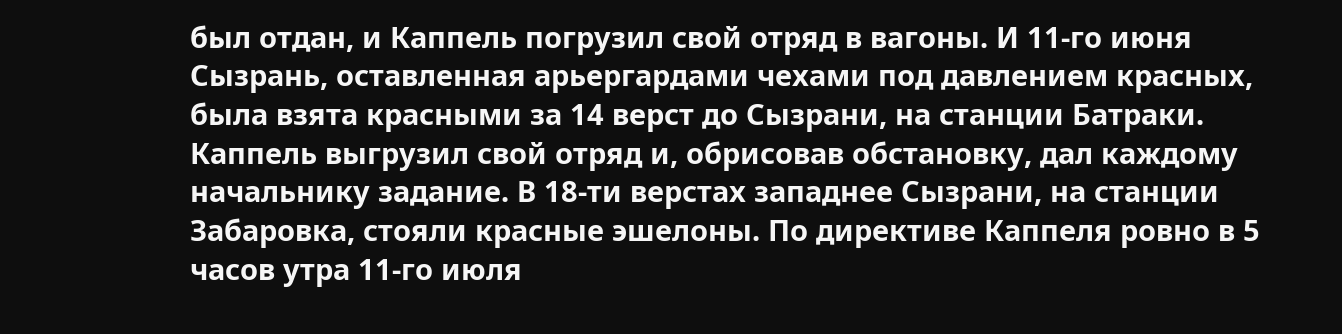был отдан, и Каппель погрузил свой отряд в вагоны. И 11-го июня Сызрань, оставленная арьергардами чехами под давлением красных, была взята красными за 14 верст до Сызрани, на станции Батраки. Каппель выгрузил свой отряд и, обрисовав обстановку, дал каждому начальнику задание. В 18-ти верстах западнее Сызрани, на станции Забаровка, стояли красные эшелоны. По директиве Каппеля ровно в 5 часов утра 11-го июля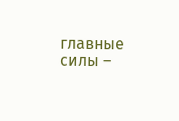главные силы –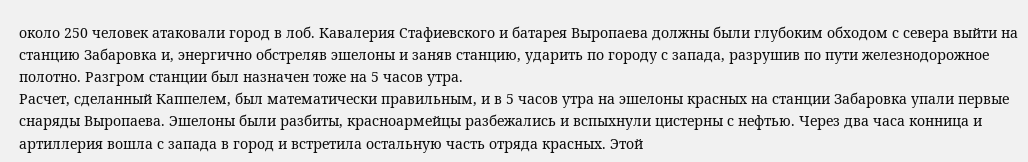около 250 человек атаковали город в лоб. Кавалерия Стафиевского и батарея Выропаева должны были глубоким обходом с севера выйти на станцию Забаровка и, энергично обстреляв эшелоны и заняв станцию, ударить по городу с запада, разрушив по пути железнодорожное полотно. Разгром станции был назначен тоже на 5 часов утра.
Расчет, сделанный Каппелем, был математически правильным, и в 5 часов утра на эшелоны красных на станции Забаровка упали первые снаряды Выропаева. Эшелоны были разбиты, красноармейцы разбежались и вспыхнули цистерны с нефтью. Через два часа конница и артиллерия вошла с запада в город и встретила остальную часть отряда красных. Этой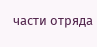части отряда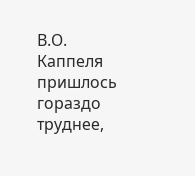В.О. Каппеля пришлось гораздо труднее,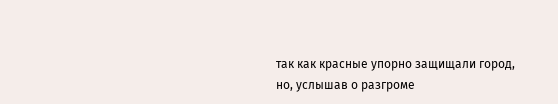так как красные упорно защищали город, но, услышав о разгроме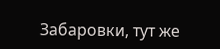Забаровки, тут же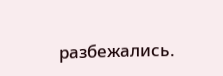разбежались.